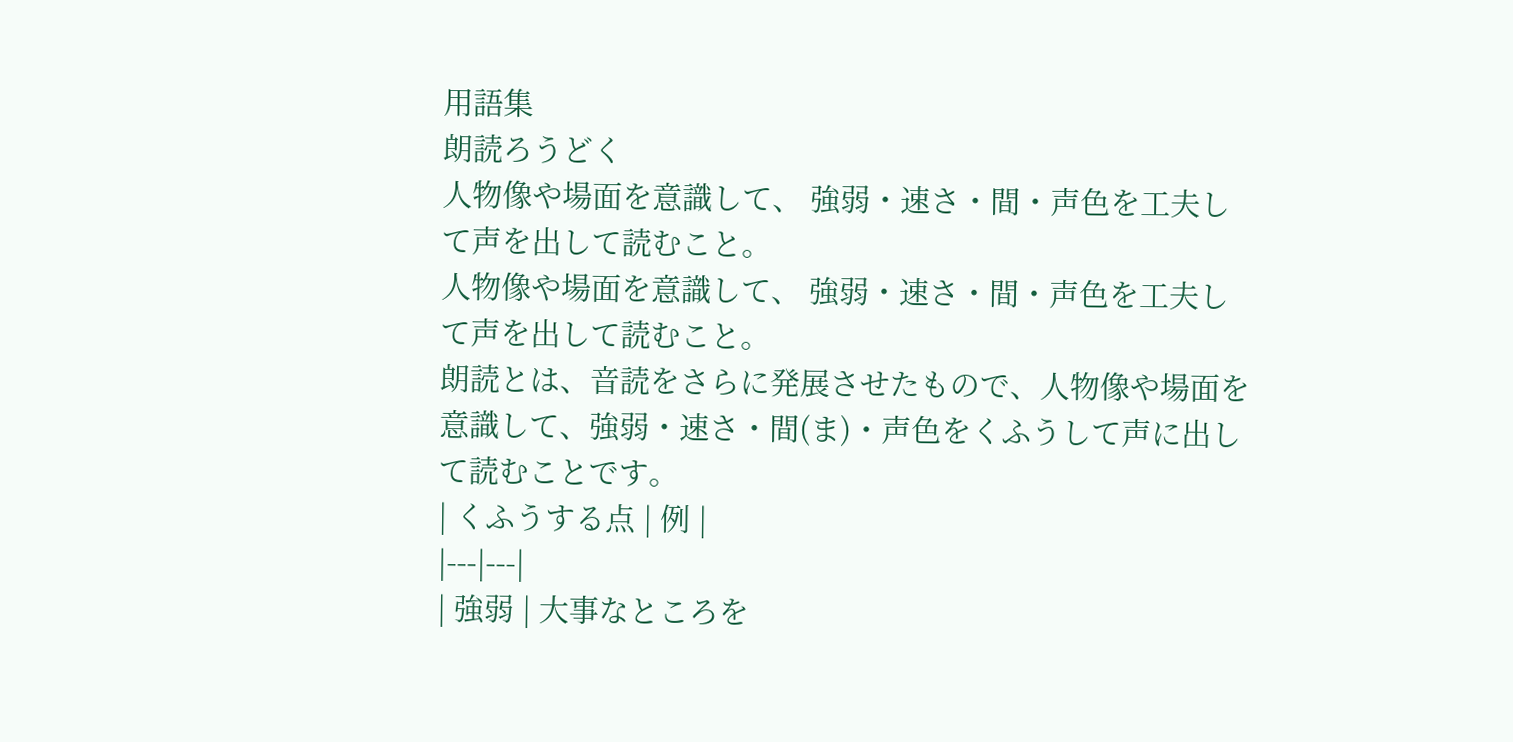用語集
朗読ろうどく
人物像や場面を意識して、 強弱・速さ・間・声色を工夫して声を出して読むこと。
人物像や場面を意識して、 強弱・速さ・間・声色を工夫して声を出して読むこと。
朗読とは、音読をさらに発展させたもので、人物像や場面を意識して、強弱・速さ・間(ま)・声色をくふうして声に出して読むことです。
| くふうする点 | 例 |
|---|---|
| 強弱 | 大事なところを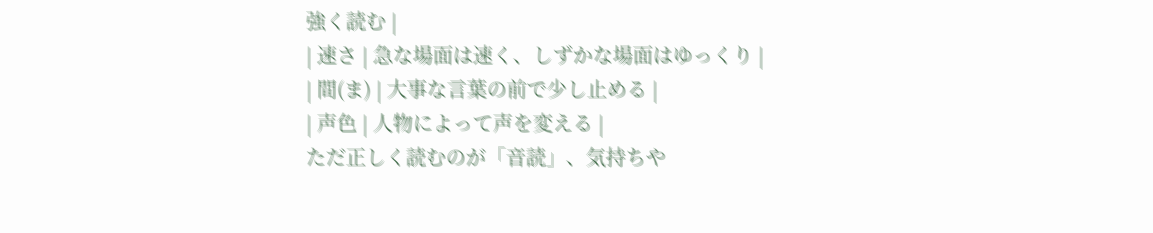強く読む |
| 速さ | 急な場面は速く、しずかな場面はゆっくり |
| 間(ま) | 大事な言葉の前で少し止める |
| 声色 | 人物によって声を変える |
ただ正しく読むのが「音読」、気持ちや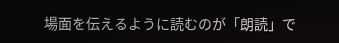場面を伝えるように読むのが「朗読」で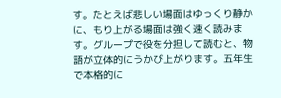す。たとえば悲しい場面はゆっくり静かに、もり上がる場面は強く速く読みます。グループで役を分担して読むと、物語が立体的にうかび上がります。五年生で本格的に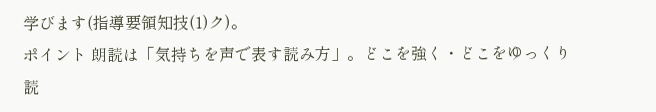学びます(指導要領知技(1)ク)。
ポイント 朗読は「気持ちを声で表す読み方」。どこを強く・どこをゆっくり読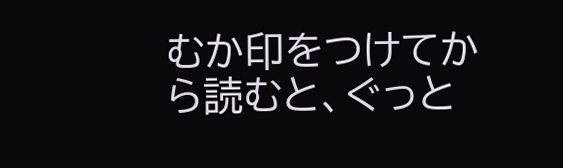むか印をつけてから読むと、ぐっと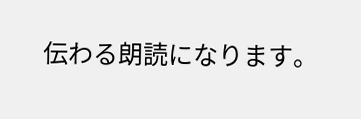伝わる朗読になります。